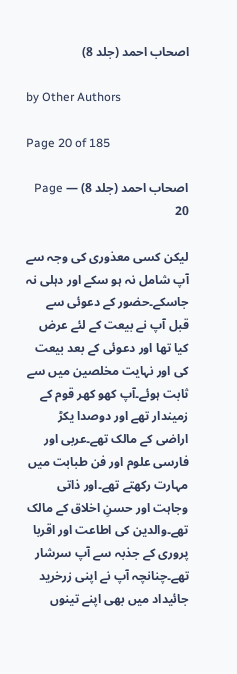اصحاب احمد (جلد 8)

by Other Authors

Page 20 of 185

اصحاب احمد (جلد 8) — Page 20

لیکن کسی معذوری کی وجہ سے آپ شامل نہ ہو سکے اور دہلی نہ جاسکے۔حضور کے دعوئی سے قبل آپ نے بیعت کے لئے عرض کیا تھا اور دعوئی کے بعد بیعت کی اور نہایت مخلصین میں سے ثابت ہوئے۔آپ کھو کھر قوم کے زمیندار تھے اور دوصدا یکڑ اراضی کے مالک تھے۔عربی اور فارسی علوم اور فن طبابت میں مہارت رکھتے تھے۔اور ذاتی وجاہت اور حسنِ اخلاق کے مالک تھے۔والدین کی اطاعت اور اقربا پروری کے جذبہ سے آپ سرشار تھے۔چنانچہ آپ نے اپنی زرخرید جائیداد میں بھی اپنے تینوں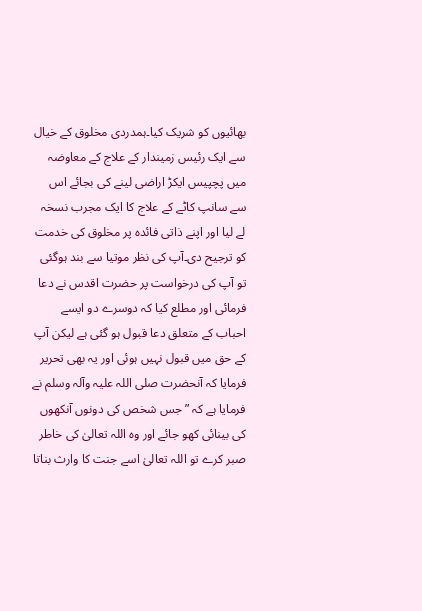بھائیوں کو شریک کیا۔ہمدردی مخلوق کے خیال سے ایک رئیس زمیندار کے علاج کے معاوضہ میں پچپیس ایکڑ اراضی لینے کی بجائے اس سے سانپ کاٹے کے علاج کا ایک مجرب نسخہ لے لیا اور اپنے ذاتی فائدہ پر مخلوق کی خدمت کو ترجیح دی۔آپ کی نظر موتیا سے بند ہوگئی تو آپ کی درخواست پر حضرت اقدس نے دعا فرمائی اور مطلع کیا کہ دوسرے دو ایسے احباب کے متعلق دعا قبول ہو گئی ہے لیکن آپ کے حق میں قبول نہیں ہوئی اور یہ بھی تحریر فرمایا کہ آنحضرت صلی اللہ علیہ وآلہ وسلم نے فرمایا ہے کہ ”جس شخص کی دونوں آنکھوں کی بینائی کھو جائے اور وہ اللہ تعالیٰ کی خاطر صبر کرے تو اللہ تعالیٰ اسے جنت کا وارث بناتا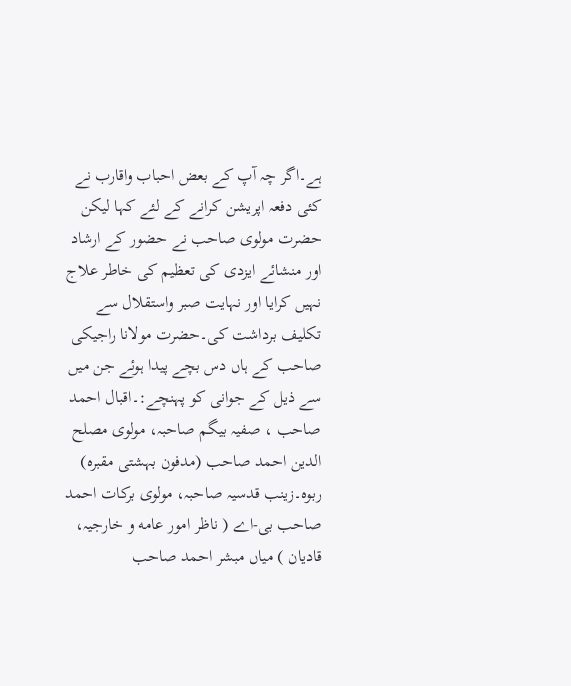ہے۔اگر چہ آپ کے بعض احباب واقارب نے کئی دفعہ اپریشن کرانے کے لئے کہا لیکن حضرت مولوی صاحب نے حضور کے ارشاد اور منشائے ایزدی کی تعظیم کی خاطر علاج نہیں کرایا اور نہایت صبر واستقلال سے تکلیف برداشت کی۔حضرت مولانا راجیکی صاحب کے ہاں دس بچے پیدا ہوئے جن میں سے ذیل کے جوانی کو پہنچے:۔اقبال احمد صاحب ، صفیہ بیگم صاحبہ، مولوی مصلح الدین احمد صاحب (مدفون بہشتی مقبرہ) ربوہ۔زینب قدسیہ صاحبہ، مولوی برکات احمد صاحب بی-اے ( ناظر امور عامه و خارجیہ، قادیان ) میاں مبشر احمد صاحب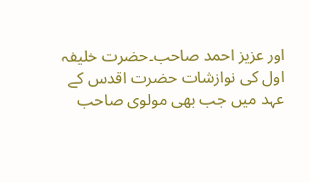اور عزیز احمد صاحب۔حضرت خلیفہ اول کی نوازشات حضرت اقدس کے عہد میں جب بھی مولوی صاحب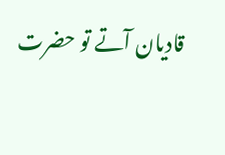قادیان آتے تو حضرت